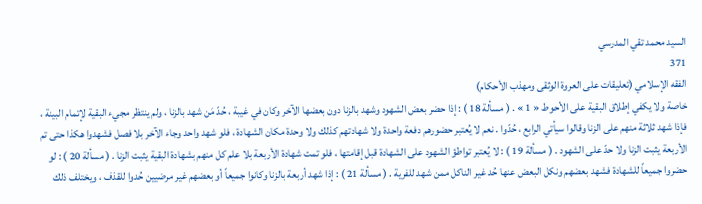السيد محمد تقي المدرسي
371
الفقه الإسلامي (تعليقات على العروة الوثقى ومهذب الأحكام)
خاصة ولا يكفي إطلاق البقية على الأحوط « 1 » . ( مسألة 18 ) : إذا حضر بعض الشهود وشهد بالزنا دون بعضها الآخر وكان في غيبة ، حُدّ مَن شهد بالزنا ، ولم ينتظر مجيء البقية لإتمام البينة ، فإذا شهد ثلاثة منهم على الزنا وقالوا سيأتي الرابع ، حُدّوا . نعم لا يُعتبر حضورهم دفعة واحدة ولا شهادتهم كذلك ولا وحدة مكان الشهادة ، فلو شهد واحد وجاء الآخر بلا فصل فشهدوا هكذا حتى تم الأربعة يثبت الزنا ولا حدّ على الشهود . ( مسألة 19 ) : لا يُعتبر تواطؤ الشهود على الشهادة قبل إقامتها ، فلو تمت شهادة الأربعة بلا علم كل منهم بشهادة البقية يثبت الزنا . ( مسألة 20 ) : لو حضروا جميعاً للشهادة فشهد بعضهم ونكل البعض عنها حُد غير الناكل ممن شهد للفرية . ( مسألة 21 ) : إذا شهد أربعة بالزنا وكانوا جميعاً أو بعضهم غير مرضيين حُدوا للقذف ، ويختلف ذلك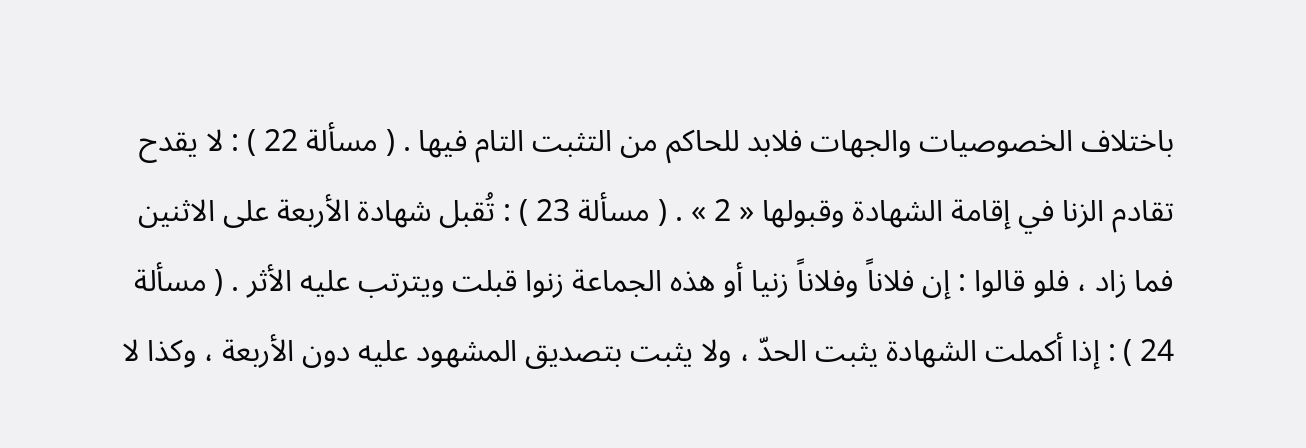باختلاف الخصوصيات والجهات فلابد للحاكم من التثبت التام فيها . ( مسألة 22 ) : لا يقدح تقادم الزنا في إقامة الشهادة وقبولها « 2 » . ( مسألة 23 ) : تُقبل شهادة الأربعة على الاثنين فما زاد ، فلو قالوا : إن فلاناً وفلاناً زنيا أو هذه الجماعة زنوا قبلت ويترتب عليه الأثر . ( مسألة 24 ) : إذا أكملت الشهادة يثبت الحدّ ، ولا يثبت بتصديق المشهود عليه دون الأربعة ، وكذا لا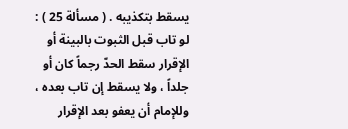يسقط بتكذيبه . ( مسألة 25 ) : لو تاب قبل الثبوت بالبينة أو الإقرار سقط الحدّ رجماً كان أو جلداً ، ولا يسقط إن تاب بعده ، وللإمام أن يعفو بعد الإقرار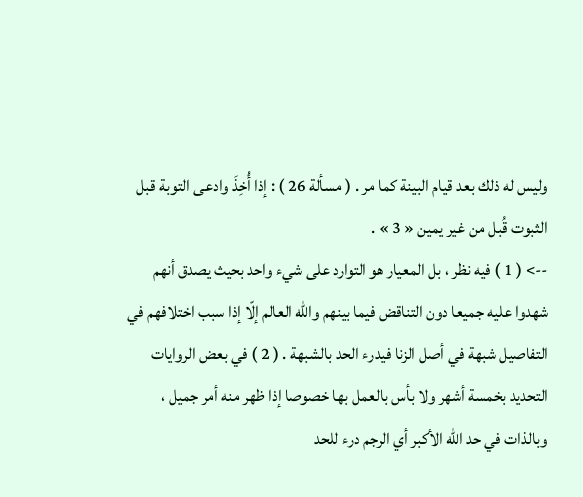وليس له ذلك بعد قيام البينة كما مر . ( مسألة 26 ) : إذا أُخِذَ وادعى التوبة قبل الثبوت قُبل من غير يمين « 3 » .
--> ( 1 ) فيه نظر ، بل المعيار هو التوارد على شيء واحد بحيث يصدق أنهم شهدوا عليه جميعا دون التناقض فيما بينهم واللّه العالم إلّا إذا سبب اختلافهم في التفاصيل شبهة في أصل الزنا فيدرء الحد بالشبهة . ( 2 ) في بعض الروايات التحديد بخمسة أشهر ولا بأس بالعمل بها خصوصا إذا ظهر منه أمر جميل ، وبالذات في حد اللّه الأكبر أي الرجم درء للحد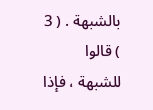بالشبهة . ( 3 ) قالوا للشبهة ، فإذا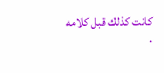كانت كذلك قبل كلامه .